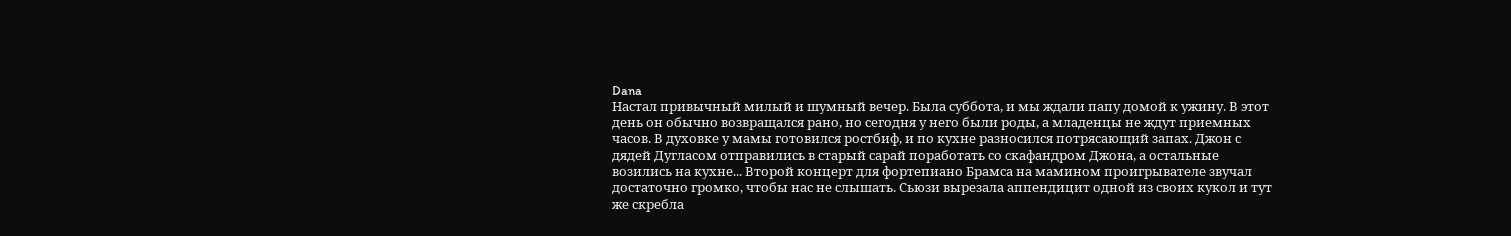Dana
Настал привычный милый и шумный вечер. Была суббота, и мы ждали папу домой к ужину. В этот день он обычно возвращался рано, но сегодня у него были роды, а младенцы не ждут приемных часов. В духовке у мамы готовился ростбиф, и по кухне разносился потрясающий запах. Джон с дядей Дугласом отправились в старый сарай поработать со скафандром Джона, а остальные возились на кухне... Второй концерт для фортепиано Брамса на мамином проигрывателе звучал достаточно громко, чтобы нас не слышать. Сьюзи вырезала аппендицит одной из своих кукол и тут же скребла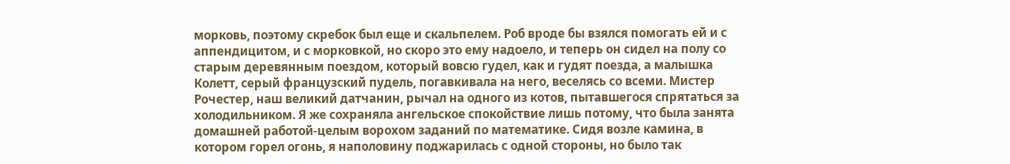морковь, поэтому скребок был еще и скальпелем. Роб вроде бы взялся помогать ей и с аппендицитом, и с морковкой, но скоро это ему надоело, и теперь он сидел на полу со старым деревянным поездом, который вовсю гудел, как и гудят поезда, а малышка Колетт, серый французский пудель, погавкивала на него, веселясь со всеми. Мистер Рочестер, наш великий датчанин, рычал на одного из котов, пытавшегося спрятаться за холодильником. Я же сохраняла ангельское спокойствие лишь потому, что была занята домашней работой-целым ворохом заданий по математике. Сидя возле камина, в котором горел огонь, я наполовину поджарилась с одной стороны, но было так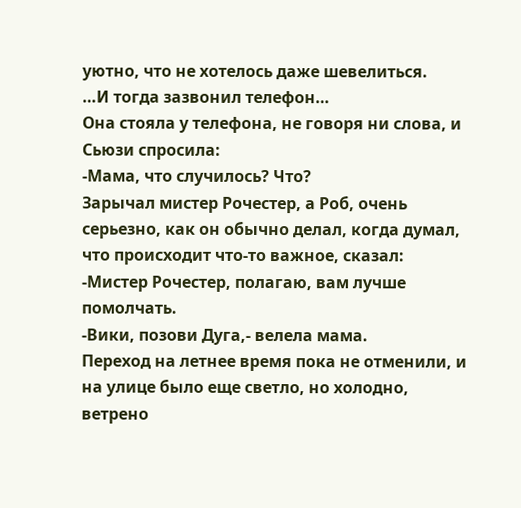уютно, что не хотелось даже шевелиться.
…И тогда зазвонил телефон…
Она стояла у телефона, не говоря ни слова, и Сьюзи спросила:
-Мама, что случилось? Что?
Зарычал мистер Рочестер, а Роб, очень серьезно, как он обычно делал, когда думал, что происходит что-то важное, сказал:
-Мистер Рочестер, полагаю, вам лучше помолчать.
-Вики, позови Дуга,- велела мама.
Переход на летнее время пока не отменили, и на улице было еще светло, но холодно, ветрено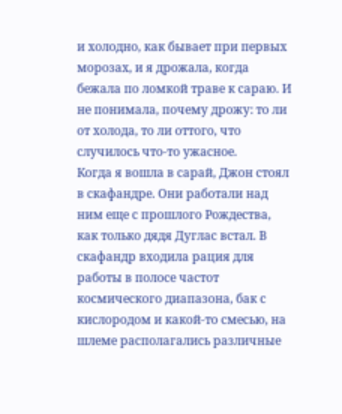и холодно, как бывает при первых морозах, и я дрожала, когда бежала по ломкой траве к сараю. И не понимала, почему дрожу: то ли от холода, то ли оттого, что случилось что-то ужасное.
Когда я вошла в сарай, Джон стоял в скафандре. Они работали над ним еще с прошлого Рождества, как только дядя Дуглас встал. В скафандр входила рация для работы в полосе частот космического диапазона, бак с кислородом и какой-то смесью, на шлеме располагались различные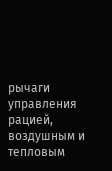рычаги управления рацией, воздушным и тепловым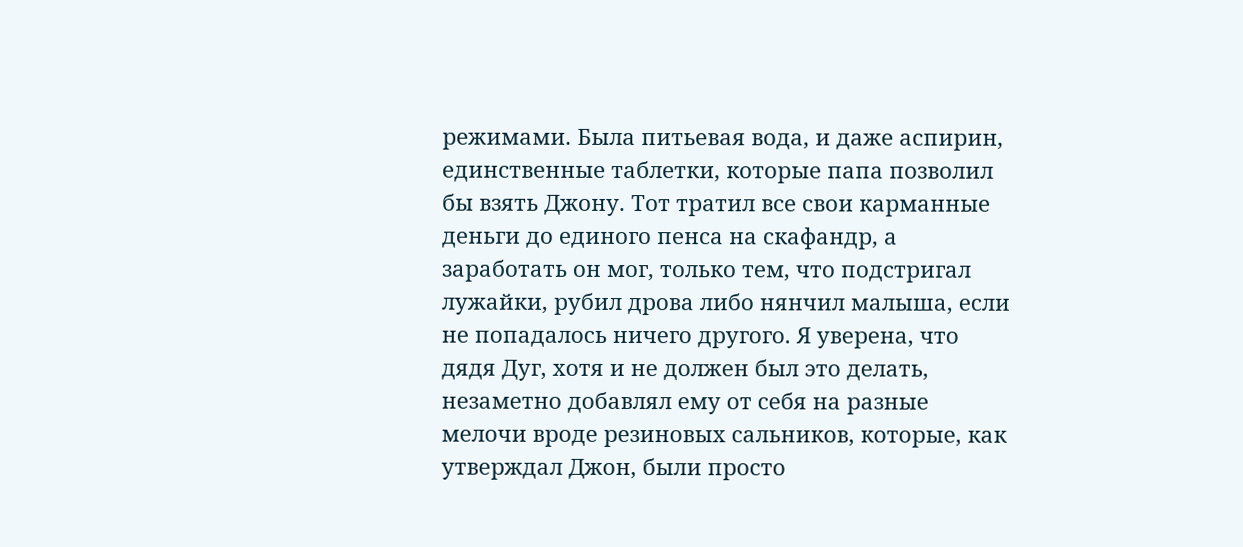режимами. Была питьевая вода, и даже аспирин, единственные таблетки, которые папа позволил бы взять Джону. Тот тратил все свои карманные деньги до единого пенса на скафандр, а заработать он мог, только тем, что подстригал лужайки, рубил дрова либо нянчил малыша, если не попадалось ничего другого. Я уверена, что дядя Дуг, хотя и не должен был это делать, незаметно добавлял ему от себя на разные мелочи вроде резиновых сальников, которые, как утверждал Джон, были просто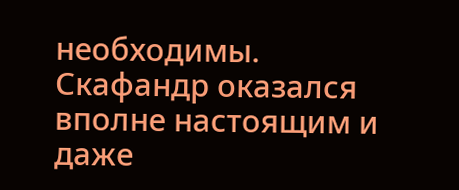необходимы. Скафандр оказался вполне настоящим и даже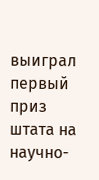выиграл первый приз штата на научно-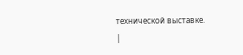технической выставке.
|